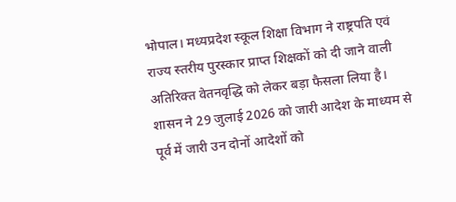भोपाल। मध्यप्रदेश स्कूल शिक्षा विभाग ने राष्ट्रपति एवं राज्य स्तरीय पुरस्कार प्राप्त शिक्षकों को दी जाने वाली अतिरिक्त वेतनवृद्धि को लेकर बड़ा फैसला लिया है। शासन ने 29 जुलाई 2026 को जारी आदेश के माध्यम से पूर्व में जारी उन दोनों आदेशों को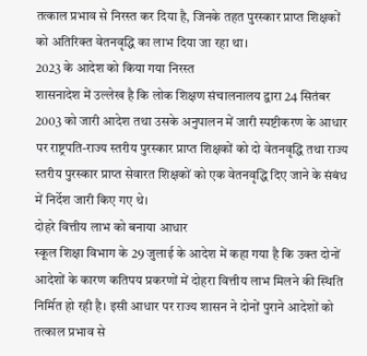तत्काल प्रभाव से निरस्त कर दिया है, जिनके तहत पुरस्कार प्राप्त शिक्षकों को अतिरिक्त वेतनवृद्धि का लाभ दिया जा रहा था।
2023 के आदेश को किया गया निरस्त
शासनादेश में उल्लेख है कि लोक शिक्षण संचालनालय द्वारा 24 सितंबर 2003 को जारी आदेश तथा उसके अनुपालन में जारी स्पष्टीकरण के आधार पर राष्ट्रपति-राज्य स्तरीय पुरस्कार प्राप्त शिक्षकों को दो वेतनवृद्धि तथा राज्य स्तरीय पुरस्कार प्राप्त सेवारत शिक्षकों को एक वेतनवृद्धि दिए जाने के संबंध में निर्देश जारी किए गए थे।
दोहरे वित्तीय लाभ को बनाया आधार
स्कूल शिक्षा विभाग के 29 जुलाई के आदेश में कहा गया है कि उक्त दोनों आदेशों के कारण कतिपय प्रकरणों में दोहरा वित्तीय लाभ मिलने की स्थिति निर्मित हो रही है। इसी आधार पर राज्य शासन ने दोनों पुराने आदेशों को तत्काल प्रभाव से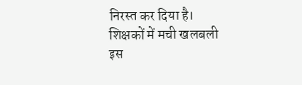निरस्त कर दिया है।
शिक्षकों में मची खलबली
इस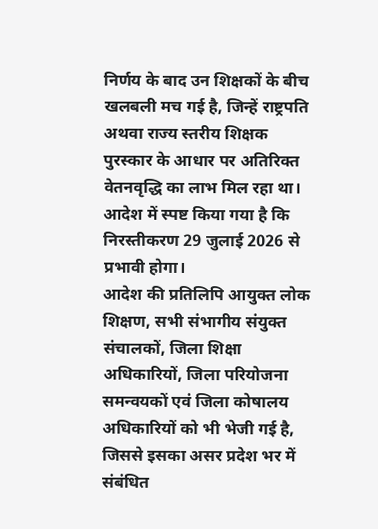निर्णय के बाद उन शिक्षकों के बीच खलबली मच गई है, जिन्हें राष्ट्रपति अथवा राज्य स्तरीय शिक्षक पुरस्कार के आधार पर अतिरिक्त वेतनवृद्धि का लाभ मिल रहा था। आदेश में स्पष्ट किया गया है कि निरस्तीकरण 29 जुलाई 2026 से प्रभावी होगा।
आदेश की प्रतिलिपि आयुक्त लोक शिक्षण, सभी संभागीय संयुक्त संचालकों, जिला शिक्षा अधिकारियों, जिला परियोजना समन्वयकों एवं जिला कोषालय अधिकारियों को भी भेजी गई है, जिससे इसका असर प्रदेश भर में संबंधित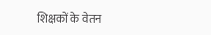शिक्षकों के वेतन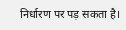निर्धारण पर पड़ सकता है।